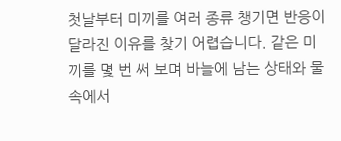첫날부터 미끼를 여러 종류 챙기면 반응이 달라진 이유를 찾기 어렵습니다. 같은 미끼를 몇 번 써 보며 바늘에 남는 상태와 물속에서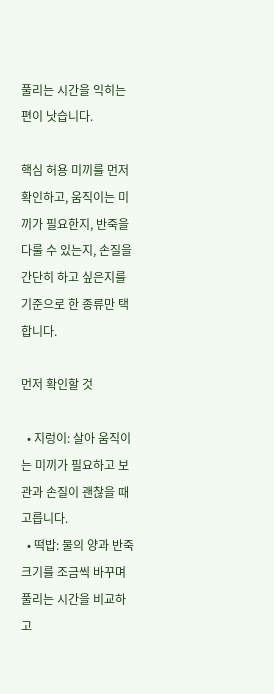풀리는 시간을 익히는 편이 낫습니다.

핵심 허용 미끼를 먼저 확인하고, 움직이는 미끼가 필요한지, 반죽을 다룰 수 있는지, 손질을 간단히 하고 싶은지를 기준으로 한 종류만 택합니다.

먼저 확인할 것

  • 지렁이: 살아 움직이는 미끼가 필요하고 보관과 손질이 괜찮을 때 고릅니다.
  • 떡밥: 물의 양과 반죽 크기를 조금씩 바꾸며 풀리는 시간을 비교하고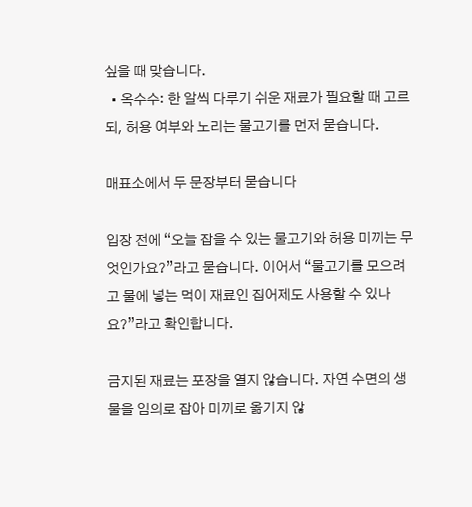싶을 때 맞습니다.
  • 옥수수: 한 알씩 다루기 쉬운 재료가 필요할 때 고르되, 허용 여부와 노리는 물고기를 먼저 묻습니다.

매표소에서 두 문장부터 묻습니다

입장 전에 “오늘 잡을 수 있는 물고기와 허용 미끼는 무엇인가요?”라고 묻습니다. 이어서 “물고기를 모으려고 물에 넣는 먹이 재료인 집어제도 사용할 수 있나요?”라고 확인합니다.

금지된 재료는 포장을 열지 않습니다. 자연 수면의 생물을 임의로 잡아 미끼로 옮기지 않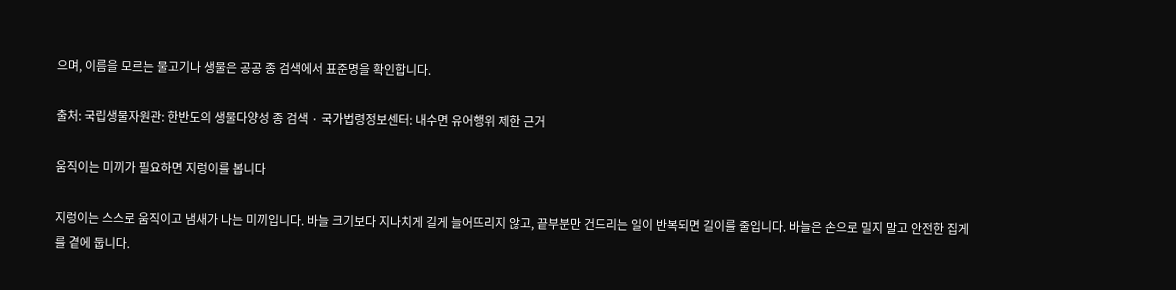으며, 이름을 모르는 물고기나 생물은 공공 종 검색에서 표준명을 확인합니다.

출처: 국립생물자원관: 한반도의 생물다양성 종 검색 · 국가법령정보센터: 내수면 유어행위 제한 근거

움직이는 미끼가 필요하면 지렁이를 봅니다

지렁이는 스스로 움직이고 냄새가 나는 미끼입니다. 바늘 크기보다 지나치게 길게 늘어뜨리지 않고, 끝부분만 건드리는 일이 반복되면 길이를 줄입니다. 바늘은 손으로 밀지 말고 안전한 집게를 곁에 둡니다.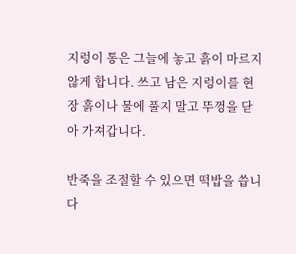지렁이 통은 그늘에 놓고 흙이 마르지 않게 합니다. 쓰고 남은 지렁이를 현장 흙이나 물에 풀지 말고 뚜껑을 닫아 가져갑니다.

반죽을 조절할 수 있으면 떡밥을 씁니다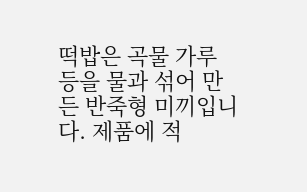떡밥은 곡물 가루 등을 물과 섞어 만든 반죽형 미끼입니다. 제품에 적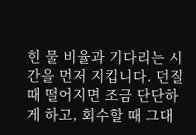힌 물 비율과 기다리는 시간을 먼저 지킵니다. 던질 때 떨어지면 조금 단단하게 하고, 회수할 때 그대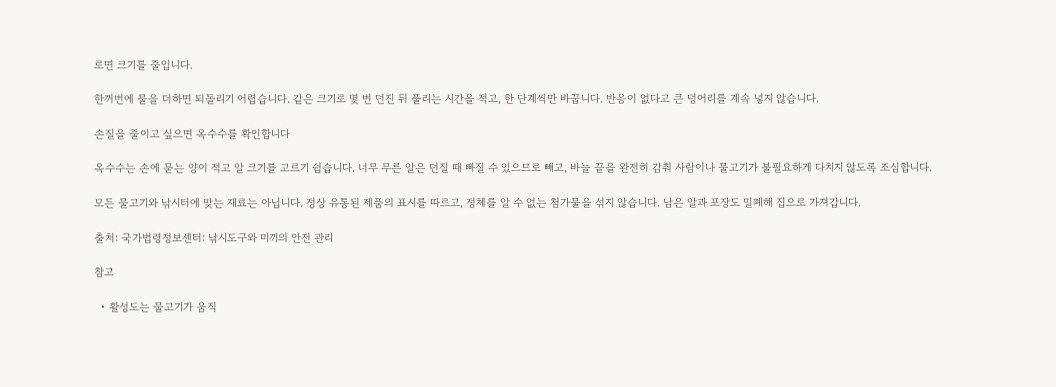로면 크기를 줄입니다.

한꺼번에 물을 더하면 되돌리기 어렵습니다. 같은 크기로 몇 번 던진 뒤 풀리는 시간을 적고, 한 단계씩만 바꿉니다. 반응이 없다고 큰 덩어리를 계속 넣지 않습니다.

손질을 줄이고 싶으면 옥수수를 확인합니다

옥수수는 손에 묻는 양이 적고 알 크기를 고르기 쉽습니다. 너무 무른 알은 던질 때 빠질 수 있으므로 빼고, 바늘 끝을 완전히 감춰 사람이나 물고기가 불필요하게 다치지 않도록 조심합니다.

모든 물고기와 낚시터에 맞는 재료는 아닙니다. 정상 유통된 제품의 표시를 따르고, 정체를 알 수 없는 첨가물을 섞지 않습니다. 남은 알과 포장도 밀폐해 집으로 가져갑니다.

출처: 국가법령정보센터: 낚시도구와 미끼의 안전 관리

참고

  • 활성도는 물고기가 움직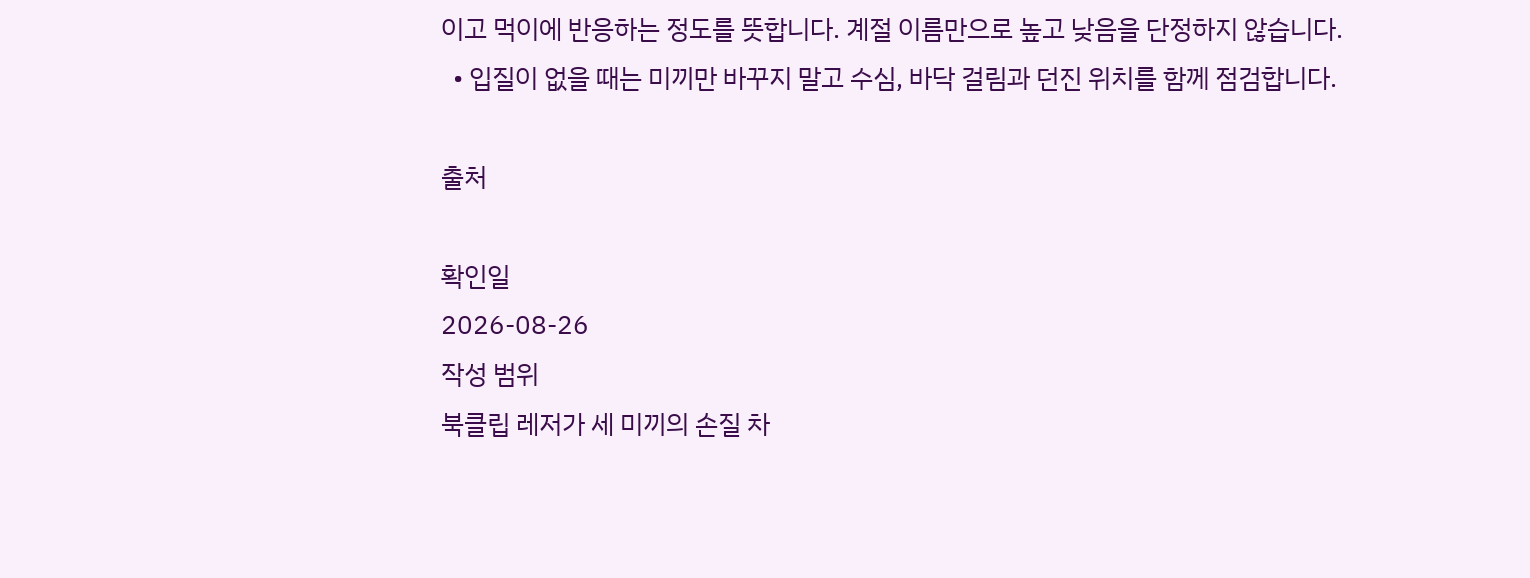이고 먹이에 반응하는 정도를 뜻합니다. 계절 이름만으로 높고 낮음을 단정하지 않습니다.
  • 입질이 없을 때는 미끼만 바꾸지 말고 수심, 바닥 걸림과 던진 위치를 함께 점검합니다.

출처

확인일
2026-08-26
작성 범위
북클립 레저가 세 미끼의 손질 차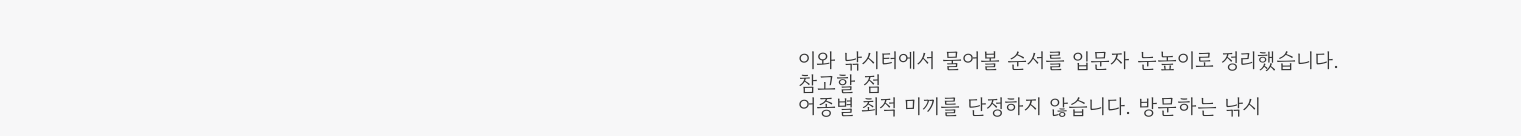이와 낚시터에서 물어볼 순서를 입문자 눈높이로 정리했습니다.
참고할 점
어종별 최적 미끼를 단정하지 않습니다. 방문하는 낚시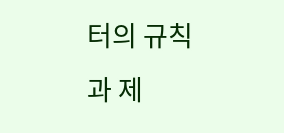터의 규칙과 제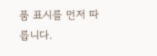품 표시를 먼저 따릅니다.